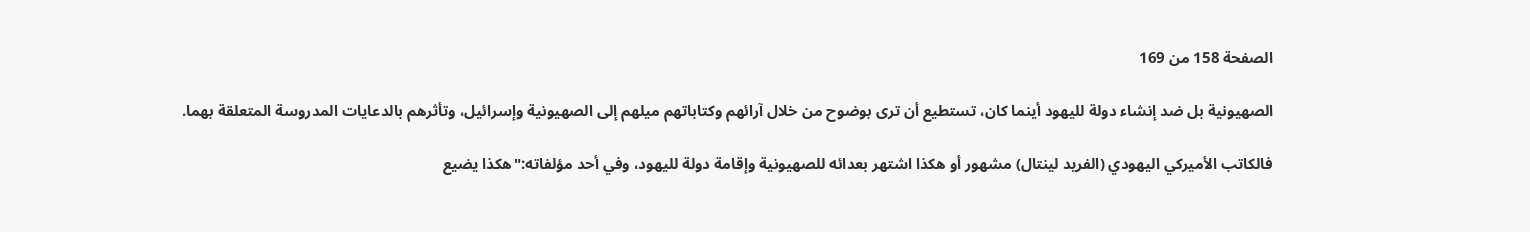الصفحة 158 من 169

الصهيونية بل ضد إنشاء دولة لليهود أينما كان، تستطيع أن ترى بوضوح من خلال آرائهم وكتاباتهم ميلهم إلى الصهيونية وإسرائيل، وتأثرهم بالدعايات المدروسة المتعلقة بهما.

فالكاتب الأميركي اليهودي (الفريد لينتال) مشهور أو هكذا اشتهر بعدائه للصهيونية وإقامة دولة لليهود، وفي أحد مؤلفاته:"هكذا يضيع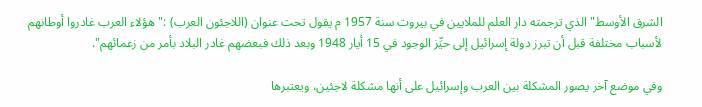الشرق الأوسط"الذي ترجمته دار العلم للملايين في بيروت سنة 1957 م يقول تحت عنوان (اللاجئون العرب) :"هؤلاء العرب غادروا أوطانهم لأسباب مختلفة قبل أن تبرز دولة إسرائيل إلى حيِّز الوجود في 15 أيار 1948 وبعد ذلك فبعضهم غادر البلاد بأمر من زعمائهم".

وفي موضع آخر يصور المشكلة بين العرب وإسرائيل على أنها مشكلة لاجئين، ويعتبرها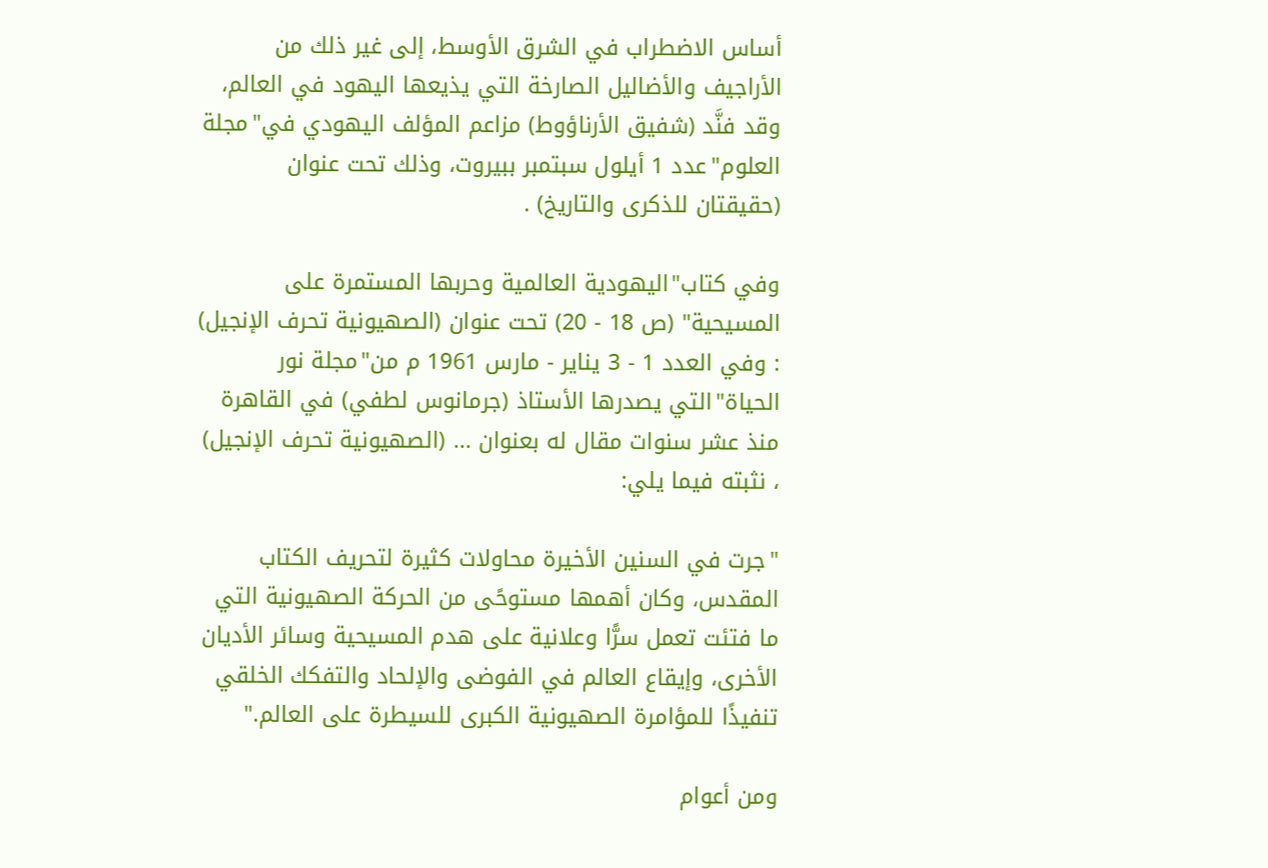أساس الاضطراب في الشرق الأوسط، إلى غير ذلك من الأراجيف والأضاليل الصارخة التي يذيعها اليهود في العالم، وقد فنَّد (شفيق الأرناؤوط) مزاعم المؤلف اليهودي في"مجلة العلوم"عدد 1 أيلول سبتمبر ببيروت، وذلك تحت عنوان (حقيقتان للذكرى والتاريخ) .

وفي كتاب"اليهودية العالمية وحربها المستمرة على المسيحية" (ص 18 - 20) تحت عنوان (الصهيونية تحرف الإنجيل) : وفي العدد 1 - 3 يناير - مارس 1961 م من"مجلة نور الحياة"التي يصدرها الأستاذ (جرمانوس لطفي) في القاهرة منذ عشر سنوات مقال له بعنوان ... (الصهيونية تحرف الإنجيل) ، نثبته فيما يلي:

"جرت في السنين الأخيرة محاولات كثيرة لتحريف الكتاب المقدس، وكان أهمها مستوحًى من الحركة الصهيونية التي ما فتئت تعمل سرًّا وعلانية على هدم المسيحية وسائر الأديان الأخرى، وإيقاع العالم في الفوضى والإلحاد والتفكك الخلقي تنفيذًا للمؤامرة الصهيونية الكبرى للسيطرة على العالم."

ومن أعوام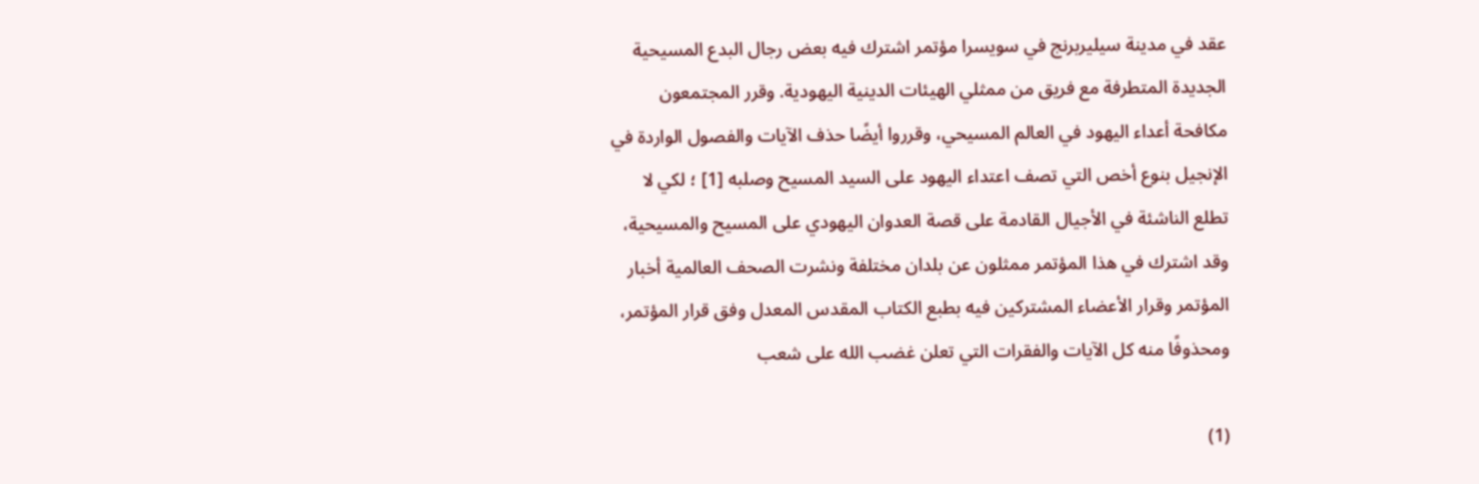عقد في مدينة سيليربرنج في سويسرا مؤتمر اشترك فيه بعض رجال البدع المسيحية الجديدة المتطرفة مع فريق من ممثلي الهيئات الدينية اليهودية. وقرر المجتمعون مكافحة أعداء اليهود في العالم المسيحي، وقرروا أيضًا حذف الآيات والفصول الواردة في الإنجيل بنوع أخص التي تصف اعتداء اليهود على السيد المسيح وصلبه [1] ؛ لكي لا تطلع الناشئة في الأجيال القادمة على قصة العدوان اليهودي على المسيح والمسيحية، وقد اشترك في هذا المؤتمر ممثلون عن بلدان مختلفة ونشرت الصحف العالمية أخبار المؤتمر وقرار الأعضاء المشتركين فيه بطبع الكتاب المقدس المعدل وفق قرار المؤتمر، ومحذوفًا منه كل الآيات والفقرات التي تعلن غضب الله على شعب

(1)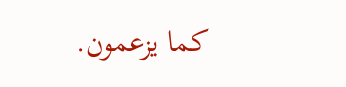كما يزعمون.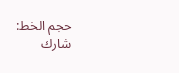حجم الخط:
شارك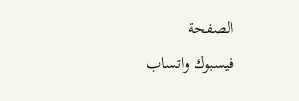الصفحة
فيسبوك واتساب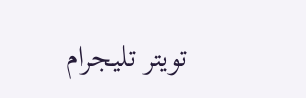تويتر تليجرام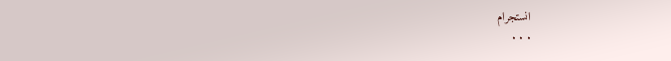انستجرام
. . .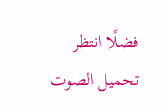فضلًا انتظر تحميل الصوت